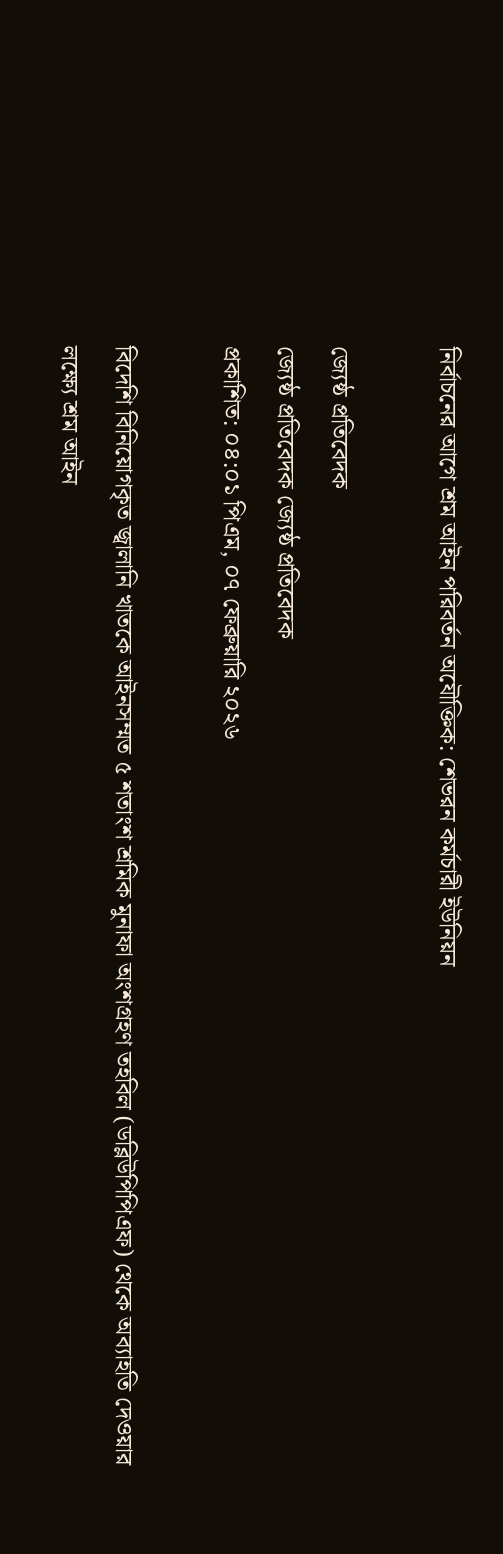নির্বাচনের আগে শ্রম আইন পরিবর্তন অযৌক্তিক: শেভরন কর্মচারী ইউনিয়ন

জ্যেষ্ঠ প্রতিবেদক
জ্যেষ্ঠ প্রতিবেদক জ্যেষ্ঠ প্রতিবেদক
প্রকাশিত: ০৪:০১ পিএম, ০৭ ফেব্রুয়ারি ২০২৬

বিদেশি বিনিয়োগকৃত জ্বালানি খাতকে আইনসম্মত ৫ শতাংশ শ্রমিক মুনাফা অংশগ্রহণ তহবিল (ডব্লিউপিপিএফ) থেকে অব্যাহতি দেওয়ার লক্ষ্যে শ্রম আইন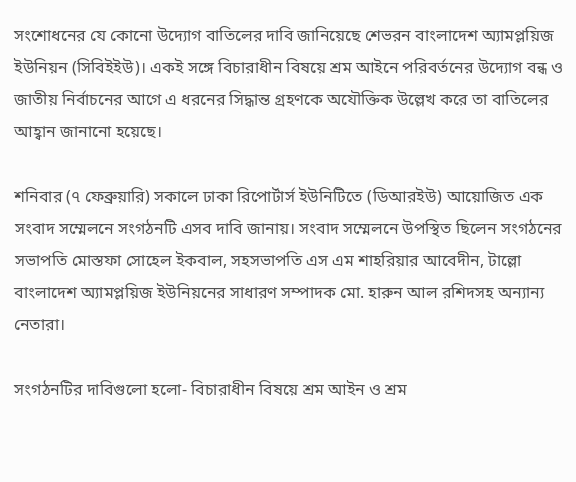সংশোধনের যে কোনো উদ্যোগ বাতিলের দাবি জানিয়েছে শেভরন বাংলাদেশ অ্যামপ্লয়িজ ইউনিয়ন (সিবিইইউ)। একই সঙ্গে বিচারাধীন বিষয়ে শ্রম আইনে পরিবর্তনের উদ্যোগ বন্ধ ও জাতীয় নির্বাচনের আগে এ ধরনের সিদ্ধান্ত গ্রহণকে অযৌক্তিক উল্লেখ করে তা বাতিলের আহ্বান জানানো হয়েছে।

শনিবার (৭ ফেব্রুয়ারি) সকালে ঢাকা রিপোর্টার্স ইউনিটিতে (ডিআরইউ) আয়োজিত এক সংবাদ সম্মেলনে সংগঠনটি এসব দাবি জানায়। সংবাদ সম্মেলনে উপস্থিত ছিলেন সংগঠনের সভাপতি মোস্তফা সোহেল ইকবাল, সহসভাপতি এস এম শাহরিয়ার আবেদীন, টাল্লো বাংলাদেশ অ্যামপ্লয়িজ ইউনিয়নের সাধারণ সম্পাদক মো. হারুন আল রশিদসহ অন্যান্য নেতারা।

সংগঠনটির দাবিগুলো হলো- বিচারাধীন বিষয়ে শ্রম আইন ও শ্রম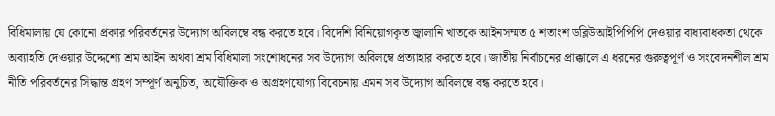বিধিমালায় যে কোনো প্রকার পরিবর্তনের উদ্যোগ অবিলম্বে বন্ধ করতে হবে। বিদেশি বিনিয়োগকৃত জ্বালানি খাতকে আইনসম্মত ৫ শতাংশ ডব্লিউআইপিপিপি দেওয়ার বাধ্যবাধকতা থেকে অব্যাহতি দেওয়ার উদ্দেশ্যে শ্রম আইন অথবা শ্রম বিধিমালা সংশোধনের সব উদ্যোগ অবিলম্বে প্রত্যাহার করতে হবে। জাতীয় নির্বাচনের প্রাক্কালে এ ধরনের গুরুত্বপূর্ণ ও সংবেদনশীল শ্রম নীতি পরিবর্তনের সিদ্ধান্ত গ্রহণ সম্পূর্ণ অনুচিত, অযৌক্তিক ও অগ্রহণযোগ্য বিবেচনায় এমন সব উদ্যোগ অবিলম্বে বন্ধ করতে হবে।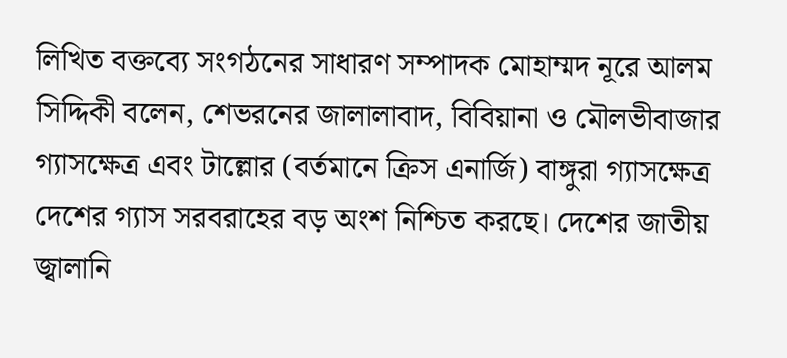লিখিত বক্তব্যে সংগঠনের সাধারণ সম্পাদক মোহাম্মদ নূরে আলম সিদ্দিকী বলেন, শেভরনের জালালাবাদ, বিবিয়ানা ও মৌলভীবাজার গ্যাসক্ষেত্র এবং টাল্লোর (বর্তমানে ক্রিস এনার্জি) বাঙ্গুরা গ্যাসক্ষেত্র দেশের গ্যাস সরবরাহের বড় অংশ নিশ্চিত করছে। দেশের জাতীয় জ্বালানি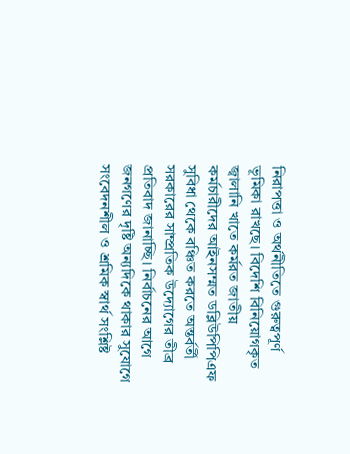নিরাপত্তা ও অর্থনীতিতে গুরুত্বপূর্ণ ভূমিকা রাখছে। বিদেশি বিনিয়োগকৃত জ্বালানি খাতে কর্মরত জাতীয় কর্মচারীদের আইনসম্মত ডব্লিউপিপিএফ সুবিধা থেকে বঞ্চিত করতে অন্তর্বর্তী সরকারের সাম্প্রতিক উদ্যোগের তীব্র প্রতিবাদ জানাচ্ছি। নির্বাচনের আগে জনগণের দৃষ্টি অন্যদিকে থাকার সুযোগে সংবেদনশীল ও শ্রমিক স্বার্থ সংশ্লিষ্ট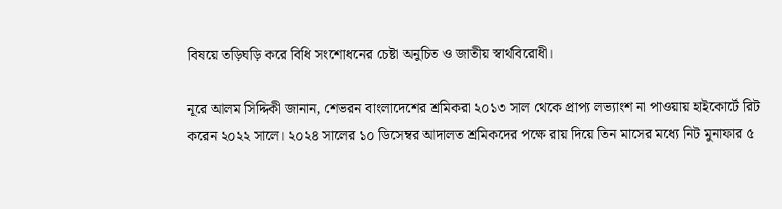বিষয়ে তড়িঘড়ি করে বিধি সংশোধনের চেষ্টা অনুচিত ও জাতীয় স্বার্থবিরোধী।

নূরে আলম সিদ্দিকী জানান, শেভরন বাংলাদেশের শ্রমিকরা ২০১৩ সাল থেকে প্রাপ্য লভ্যাংশ না পাওয়ায় হাইকোর্টে রিট করেন ২০২২ সালে। ২০২৪ সালের ১০ ডিসেম্বর আদালত শ্রমিকদের পক্ষে রায় দিয়ে তিন মাসের মধ্যে নিট মুনাফার ৫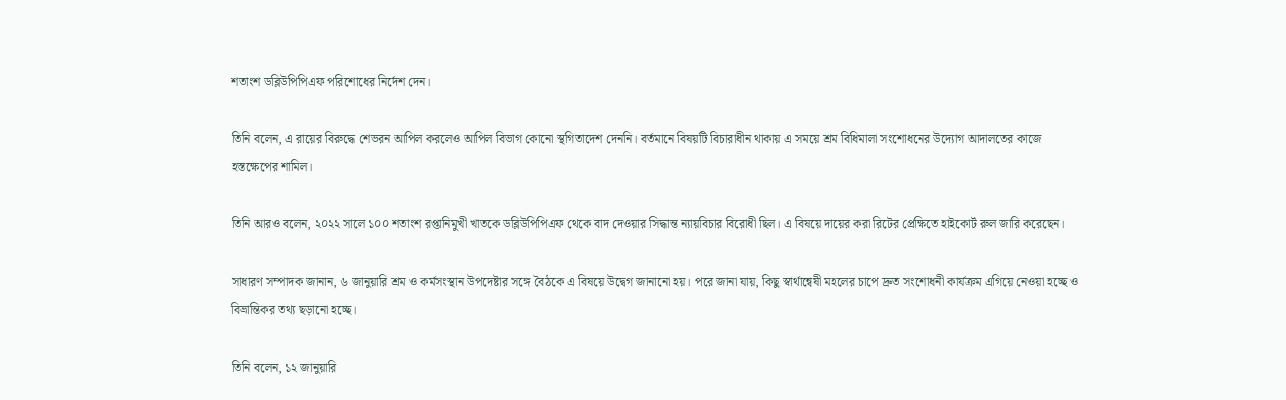শতাংশ ডব্লিউপিপিএফ পরিশোধের নির্দেশ দেন।

তিনি বলেন, এ রায়ের বিরুদ্ধে শেভরন আপিল করলেও আপিল বিভাগ কোনো স্থগিতাদেশ দেননি। বর্তমানে বিষয়টি বিচারাধীন থাকায় এ সময়ে শ্রম বিধিমালা সংশোধনের উদ্যোগ আদালতের কাজে হস্তক্ষেপের শামিল।

তিনি আরও বলেন, ২০২২ সালে ১০০ শতাংশ রপ্তানিমুখী খাতকে ডব্লিউপিপিএফ থেকে বাদ দেওয়ার সিদ্ধান্ত ন্যায়বিচার বিরোধী ছিল। এ বিষয়ে দায়ের করা রিটের প্রেক্ষিতে হাইকোর্ট রুল জারি করেছেন।

সাধারণ সম্পাদক জানান, ৬ জানুয়ারি শ্রম ও কর্মসংস্থান উপদেষ্টার সঙ্গে বৈঠকে এ বিষয়ে উদ্বেগ জানানো হয়। পরে জানা যায়, কিছু স্বার্থান্বেষী মহলের চাপে দ্রুত সংশোধনী কার্যক্রম এগিয়ে নেওয়া হচ্ছে ও বিভ্রান্তিকর তথ্য ছড়ানো হচ্ছে।

তিনি বলেন, ১২ জানুয়ারি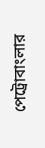পেট্রোবাংলার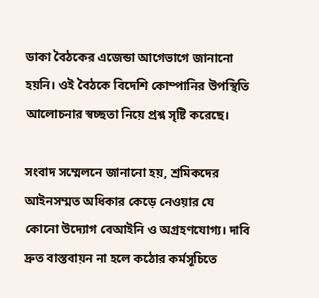ডাকা বৈঠকের এজেন্ডা আগেভাগে জানানো হয়নি। ওই বৈঠকে বিদেশি কোম্পানির উপস্থিতি আলোচনার স্বচ্ছতা নিয়ে প্রশ্ন সৃষ্টি করেছে।

সংবাদ সম্মেলনে জানানো হয়, শ্রমিকদের আইনসম্মত অধিকার কেড়ে নেওয়ার যে কোনো উদ্যোগ বেআইনি ও অগ্রহণযোগ্য। দাবি দ্রুত বাস্তবায়ন না হলে কঠোর কর্মসূচিতে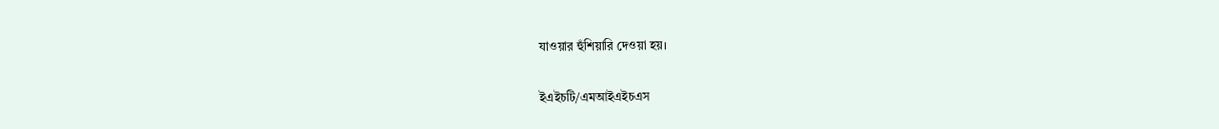যাওয়ার হুঁশিয়ারি দেওয়া হয়।

ইএইচটি/এমআইএইচএস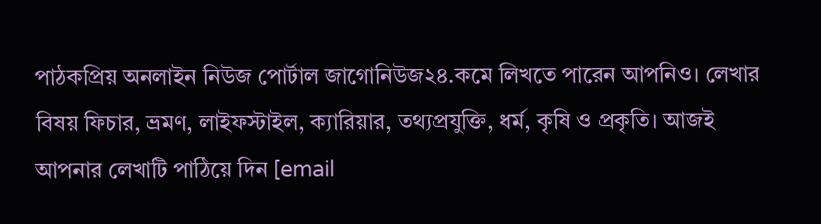পাঠকপ্রিয় অনলাইন নিউজ পোর্টাল জাগোনিউজ২৪.কমে লিখতে পারেন আপনিও। লেখার বিষয় ফিচার, ভ্রমণ, লাইফস্টাইল, ক্যারিয়ার, তথ্যপ্রযুক্তি, ধর্ম, কৃষি ও প্রকৃতি। আজই আপনার লেখাটি পাঠিয়ে দিন [email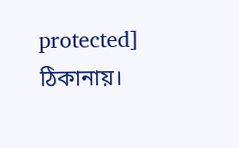protected] ঠিকানায়।